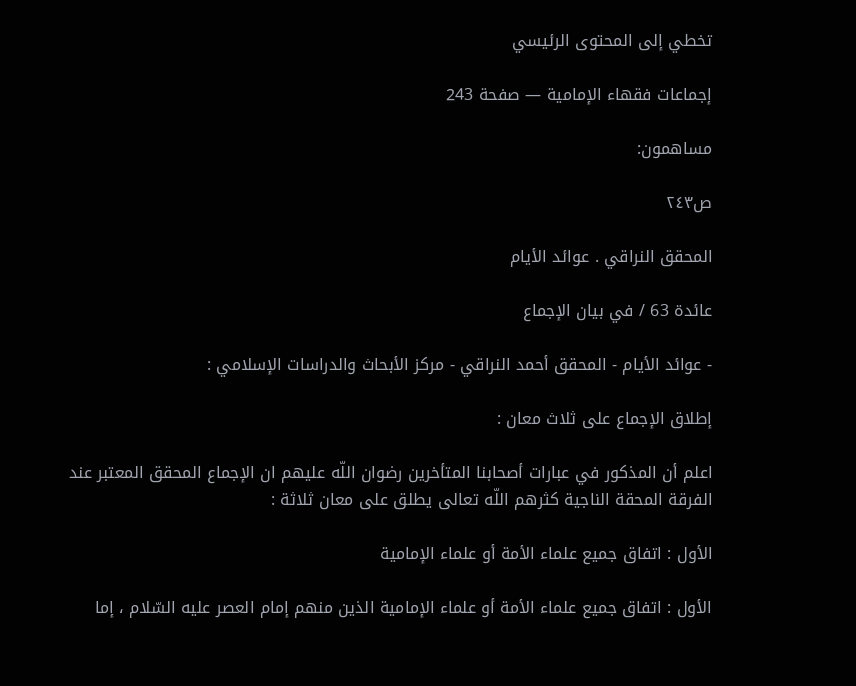تخطي إلى المحتوى الرئيسي

إجماعات فقهاء الإمامية — صفحة 243

مساهمون:

ص٢٤٣

المحقق النراقي . عوائد الأيام

عائدة 63 / في بيان الإجماع

- عوائد الأيام - المحقق أحمد النراقي - مركز الأبحاث والدراسات الإسلامي :

إطلاق الإجماع على ثلاث معان :

اعلم أن المذكور في عبارات أصحابنا المتأخرين رضوان اللّه عليهم ان الإجماع المحقق المعتبر عند الفرقة المحقة الناجية كثرهم اللّه تعالى يطلق على معان ثلاثة :

الأول : اتفاق جميع علماء الأمة أو علماء الإمامية

الأول : اتفاق جميع علماء الأمة أو علماء الإمامية الذين منهم إمام العصر عليه السّلام ، إما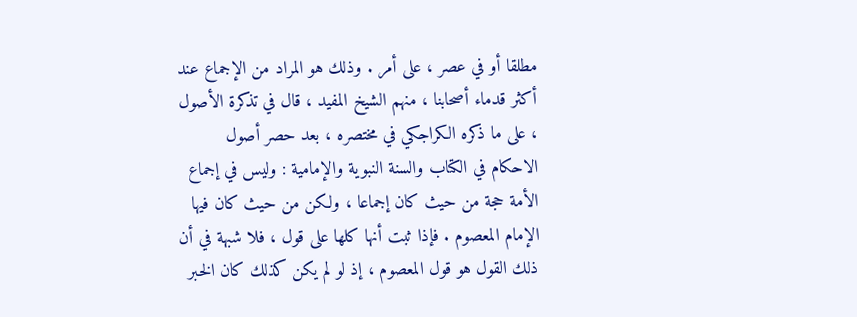مطلقا أو في عصر ، على أمر . وذلك هو المراد من الإجماع عند أكثر قدماء أصحابنا ، منهم الشيخ المفيد ، قال في تذكرة الأصول ، على ما ذكره الكراجكي في مختصره ، بعد حصر أصول الاحكام في الكتاب والسنة النبوية والإمامية : وليس في إجماع الأمة حجة من حيث كان إجماعا ، ولكن من حيث كان فيها الإمام المعصوم . فإذا ثبت أنها كلها على قول ، فلا شبهة في أن ذلك القول هو قول المعصوم ، إذ لو لم يكن كذلك كان الخبر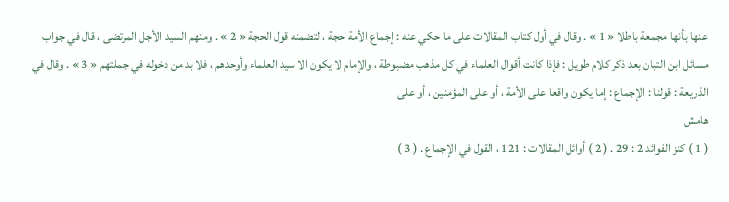عنها بأنها مجمعة باطلا « 1 » . وقال في أول كتاب المقالات على ما حكي عنه : إجماع الأمة حجة ، لتضمنه قول الحجة « 2 » . ومنهم السيد الأجل المرتضى ، قال في جواب مسائل ابن التبان بعد ذكر كلام طويل : فإذا كانت أقوال العلماء في كل مذهب مضبوطة ، والإمام لا يكون الا سيد العلماء وأوحدهم ، فلا بد من دخوله في جملتهم « 3 » . وقال في الذريعة : قولنا : الإجماع : إما يكون واقعا على الأمة ، أو على المؤمنين ، أو على
هامش
( 1 ) كنز الفوائد 2 : 29 . ( 2 ) أوائل المقالات : 121 ، القول في الإجماع . ( 3 )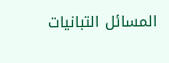المسائل التبانيات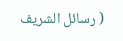( رسائل الشريف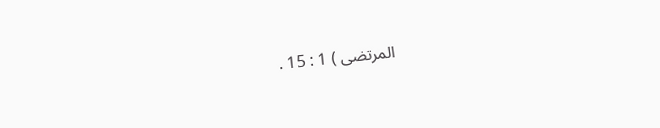المرتضى ) 1 : 15 .